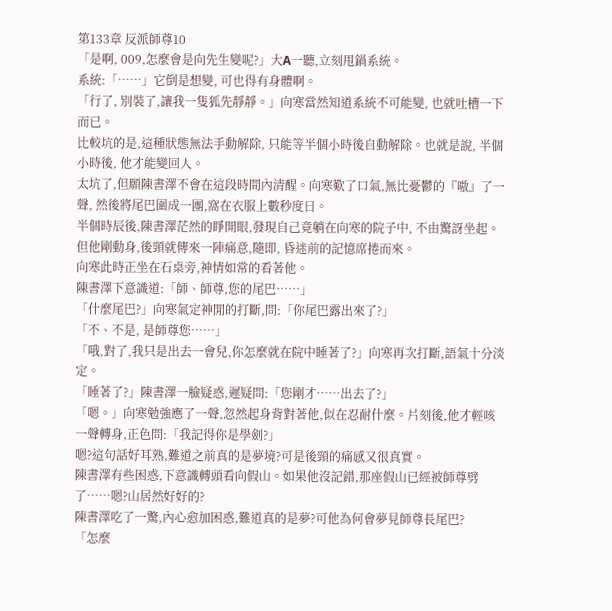第133章 反派師尊10
「是啊, 009,怎麼會是向先生變呢?」大A一聽,立刻甩鍋系統。
系統:「……」它倒是想變, 可也得有身體啊。
「行了, 別裝了,讓我一隻狐先靜靜。」向寒當然知道系統不可能變, 也就吐槽一下而已。
比較坑的是,這種狀態無法手動解除, 只能等半個小時後自動解除。也就是說, 半個小時後, 他才能變回人。
太坑了,但願陳書澤不會在這段時間內清醒。向寒歎了口氣,無比憂鬱的『嗷』了一聲, 然後將尾巴圍成一團,窩在衣服上數秒度日。
半個時辰後,陳書澤茫然的睜開眼,發現自己竟躺在向寒的院子中, 不由驚訝坐起。但他剛動身,後頸就傳來一陣痛意,隨即, 昏迷前的記憶席捲而來。
向寒此時正坐在石桌旁,神情如常的看著他。
陳書澤下意識道:「師、師尊,您的尾巴……」
「什麼尾巴?」向寒氣定神閒的打斷,問:「你尾巴露出來了?」
「不、不是, 是師尊您……」
「哦,對了,我只是出去一會兒,你怎麼就在院中睡著了?」向寒再次打斷,語氣十分淡定。
「睡著了?」陳書澤一臉疑惑,遲疑問:「您剛才……出去了?」
「嗯。」向寒勉強應了一聲,忽然起身背對著他,似在忍耐什麼。片刻後,他才輕咳一聲轉身,正色問:「我記得你是學劍?」
嗯?這句話好耳熟,難道之前真的是夢境?可是後頸的痛感又很真實。
陳書澤有些困惑,下意識轉頭看向假山。如果他沒記錯,那座假山已經被師尊劈了……嗯?山居然好好的?
陳書澤吃了一驚,內心愈加困惑,難道真的是夢?可他為何會夢見師尊長尾巴?
「怎麼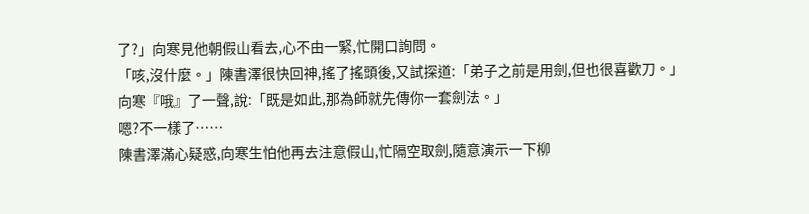了?」向寒見他朝假山看去,心不由一緊,忙開口詢問。
「咳,沒什麼。」陳書澤很快回神,搖了搖頭後,又試探道:「弟子之前是用劍,但也很喜歡刀。」
向寒『哦』了一聲,說:「既是如此,那為師就先傳你一套劍法。」
嗯?不一樣了……
陳書澤滿心疑惑,向寒生怕他再去注意假山,忙隔空取劍,隨意演示一下柳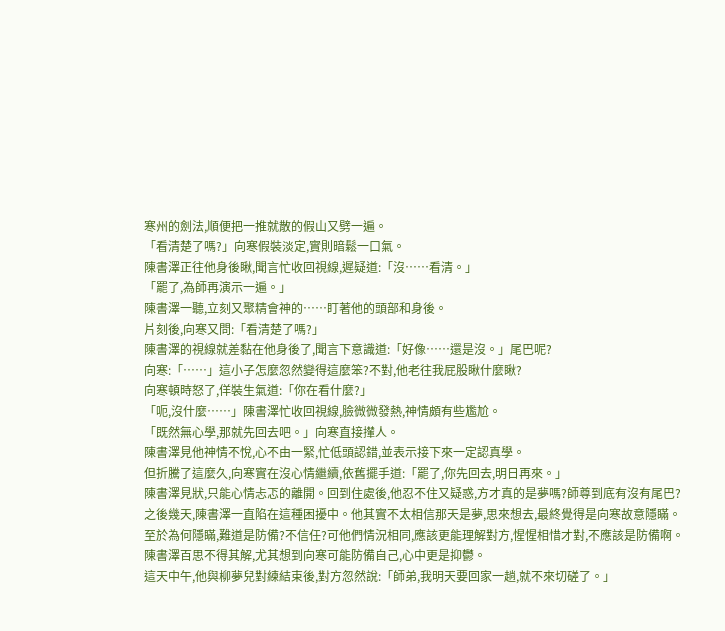寒州的劍法,順便把一推就散的假山又劈一遍。
「看清楚了嗎?」向寒假裝淡定,實則暗鬆一口氣。
陳書澤正往他身後瞅,聞言忙收回視線,遲疑道:「沒……看清。」
「罷了,為師再演示一遍。」
陳書澤一聽,立刻又聚精會神的……盯著他的頭部和身後。
片刻後,向寒又問:「看清楚了嗎?」
陳書澤的視線就差黏在他身後了,聞言下意識道:「好像……還是沒。」尾巴呢?
向寒:「……」這小子怎麼忽然變得這麼笨?不對,他老往我屁股瞅什麼瞅?
向寒頓時怒了,佯裝生氣道:「你在看什麼?」
「呃,沒什麼……」陳書澤忙收回視線,臉微微發熱,神情頗有些尷尬。
「既然無心學,那就先回去吧。」向寒直接攆人。
陳書澤見他神情不悅,心不由一緊,忙低頭認錯,並表示接下來一定認真學。
但折騰了這麼久,向寒實在沒心情繼續,依舊擺手道:「罷了,你先回去,明日再來。」
陳書澤見狀,只能心情忐忑的離開。回到住處後,他忍不住又疑惑,方才真的是夢嗎?師尊到底有沒有尾巴?
之後幾天,陳書澤一直陷在這種困擾中。他其實不太相信那天是夢,思來想去,最終覺得是向寒故意隱瞞。
至於為何隱瞞,難道是防備?不信任?可他們情況相同,應該更能理解對方,惺惺相惜才對,不應該是防備啊。
陳書澤百思不得其解,尤其想到向寒可能防備自己,心中更是抑鬱。
這天中午,他與柳夢兒對練結束後,對方忽然說:「師弟,我明天要回家一趟,就不來切磋了。」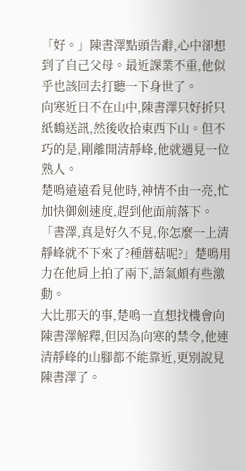「好。」陳書澤點頭告辭,心中卻想到了自己父母。最近課業不重,他似乎也該回去打聽一下身世了。
向寒近日不在山中,陳書澤只好折只紙鶴送訊,然後收拾東西下山。但不巧的是,剛離開清靜峰,他就遇見一位熟人。
楚鳴遠遠看見他時,神情不由一亮,忙加快御劍速度,趕到他面前落下。
「書澤,真是好久不見,你怎麼一上清靜峰就不下來了?種蘑菇呢?」楚鳴用力在他肩上拍了兩下,語氣頗有些激動。
大比那天的事,楚鳴一直想找機會向陳書澤解釋,但因為向寒的禁令,他連清靜峰的山腳都不能靠近,更別說見陳書澤了。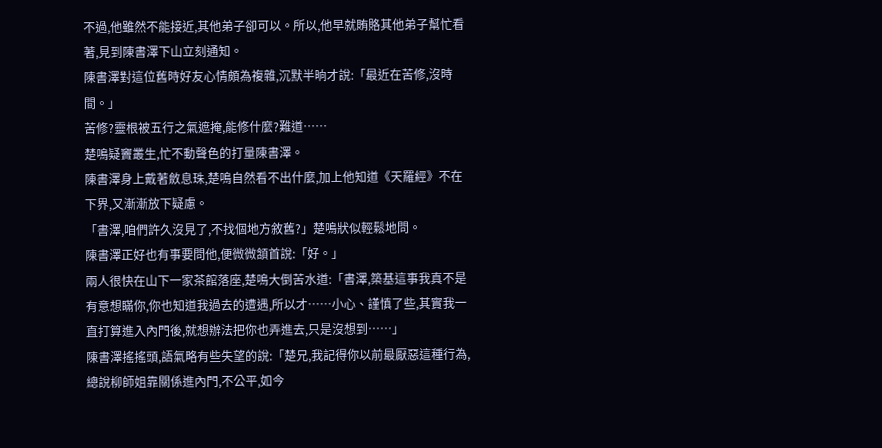不過,他雖然不能接近,其他弟子卻可以。所以,他早就賄賂其他弟子幫忙看著,見到陳書澤下山立刻通知。
陳書澤對這位舊時好友心情頗為複雜,沉默半晌才說:「最近在苦修,沒時間。」
苦修?靈根被五行之氣遮掩,能修什麼?難道……
楚鳴疑竇叢生,忙不動聲色的打量陳書澤。
陳書澤身上戴著斂息珠,楚鳴自然看不出什麼,加上他知道《天羅經》不在下界,又漸漸放下疑慮。
「書澤,咱們許久沒見了,不找個地方敘舊?」楚鳴狀似輕鬆地問。
陳書澤正好也有事要問他,便微微頷首說:「好。」
兩人很快在山下一家茶館落座,楚鳴大倒苦水道:「書澤,築基這事我真不是有意想瞞你,你也知道我過去的遭遇,所以才……小心、謹慎了些,其實我一直打算進入內門後,就想辦法把你也弄進去,只是沒想到……」
陳書澤搖搖頭,語氣略有些失望的說:「楚兄,我記得你以前最厭惡這種行為,總說柳師姐靠關係進內門,不公平,如今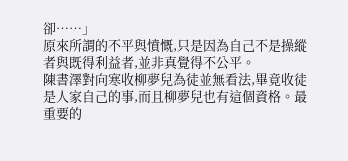卻……」
原來所謂的不平與憤慨,只是因為自己不是操縱者與既得利益者,並非真覺得不公平。
陳書澤對向寒收柳夢兒為徒並無看法,畢竟收徒是人家自己的事,而且柳夢兒也有這個資格。最重要的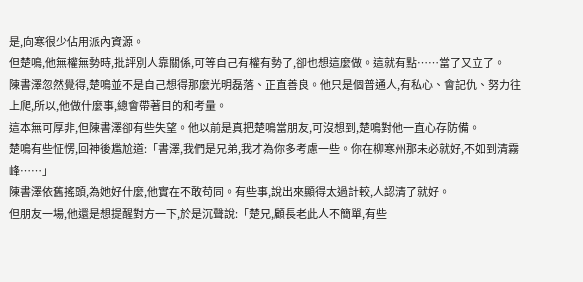是,向寒很少佔用派內資源。
但楚鳴,他無權無勢時,批評別人靠關係,可等自己有權有勢了,卻也想這麼做。這就有點……當了又立了。
陳書澤忽然覺得,楚鳴並不是自己想得那麼光明磊落、正直善良。他只是個普通人,有私心、會記仇、努力往上爬,所以,他做什麼事,總會帶著目的和考量。
這本無可厚非,但陳書澤卻有些失望。他以前是真把楚鳴當朋友,可沒想到,楚鳴對他一直心存防備。
楚鳴有些怔愣,回神後尷尬道:「書澤,我們是兄弟,我才為你多考慮一些。你在柳寒州那未必就好,不如到清霧峰……」
陳書澤依舊搖頭,為她好什麼,他實在不敢苟同。有些事,說出來顯得太過計較,人認清了就好。
但朋友一場,他還是想提醒對方一下,於是沉聲說:「楚兄,顧長老此人不簡單,有些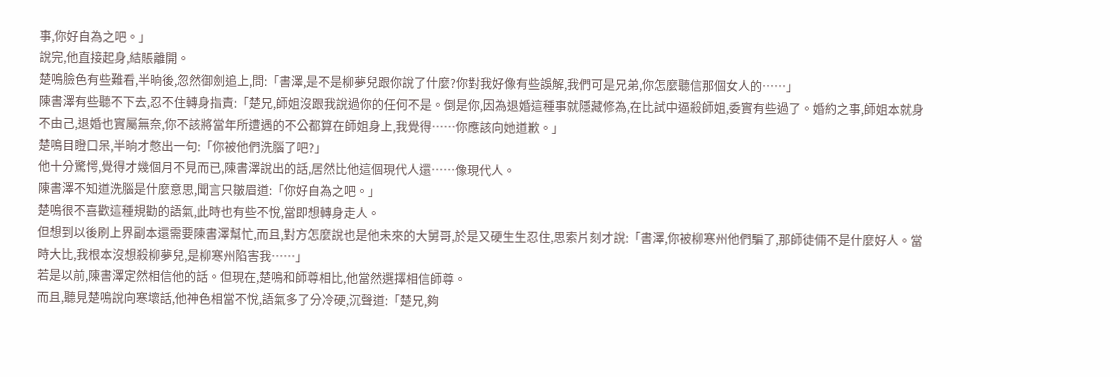事,你好自為之吧。」
說完,他直接起身,結賬離開。
楚鳴臉色有些難看,半晌後,忽然御劍追上,問:「書澤,是不是柳夢兒跟你說了什麼?你對我好像有些誤解,我們可是兄弟,你怎麼聽信那個女人的……」
陳書澤有些聽不下去,忍不住轉身指責:「楚兄,師姐沒跟我說過你的任何不是。倒是你,因為退婚這種事就隱藏修為,在比試中逼殺師姐,委實有些過了。婚約之事,師姐本就身不由己,退婚也實屬無奈,你不該將當年所遭遇的不公都算在師姐身上,我覺得……你應該向她道歉。」
楚鳴目瞪口呆,半晌才憋出一句:「你被他們洗腦了吧?」
他十分驚愕,覺得才幾個月不見而已,陳書澤說出的話,居然比他這個現代人還……像現代人。
陳書澤不知道洗腦是什麼意思,聞言只皺眉道:「你好自為之吧。」
楚鳴很不喜歡這種規勸的語氣,此時也有些不悅,當即想轉身走人。
但想到以後刷上界副本還需要陳書澤幫忙,而且,對方怎麼說也是他未來的大舅哥,於是又硬生生忍住,思索片刻才說:「書澤,你被柳寒州他們騙了,那師徒倆不是什麼好人。當時大比,我根本沒想殺柳夢兒,是柳寒州陷害我……」
若是以前,陳書澤定然相信他的話。但現在,楚鳴和師尊相比,他當然選擇相信師尊。
而且,聽見楚鳴說向寒壞話,他神色相當不悅,語氣多了分冷硬,沉聲道:「楚兄,夠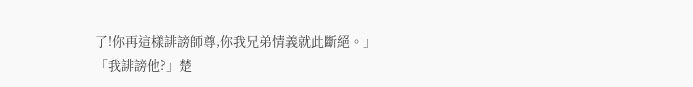了!你再這樣誹謗師尊,你我兄弟情義就此斷絕。」
「我誹謗他?」楚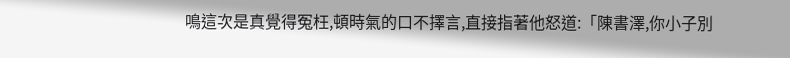鳴這次是真覺得冤枉,頓時氣的口不擇言,直接指著他怒道:「陳書澤,你小子別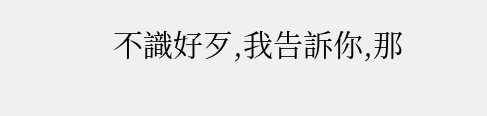不識好歹,我告訴你,那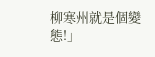柳寒州就是個變態!」